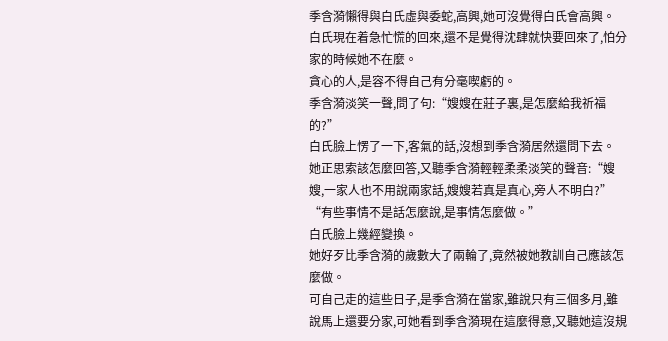季含漪懶得與白氏虛與委蛇,高興,她可沒覺得白氏會高興。
白氏現在着急忙慌的回來,還不是覺得沈肆就快要回來了,怕分家的時候她不在麼。
貪心的人,是容不得自己有分毫喫虧的。
季含漪淡笑一聲,問了句:“嫂嫂在莊子裏,是怎麼給我祈福的?”
白氏臉上愣了一下,客氣的話,沒想到季含漪居然還問下去。
她正思索該怎麼回答,又聽季含漪輕輕柔柔淡笑的聲音:“嫂嫂,一家人也不用說兩家話,嫂嫂若真是真心,旁人不明白?”
“有些事情不是話怎麼說,是事情怎麼做。”
白氏臉上幾經變換。
她好歹比季含漪的歲數大了兩輪了,竟然被她教訓自己應該怎麼做。
可自己走的這些日子,是季含漪在當家,雖說只有三個多月,雖說馬上還要分家,可她看到季含漪現在這麼得意,又聽她這沒規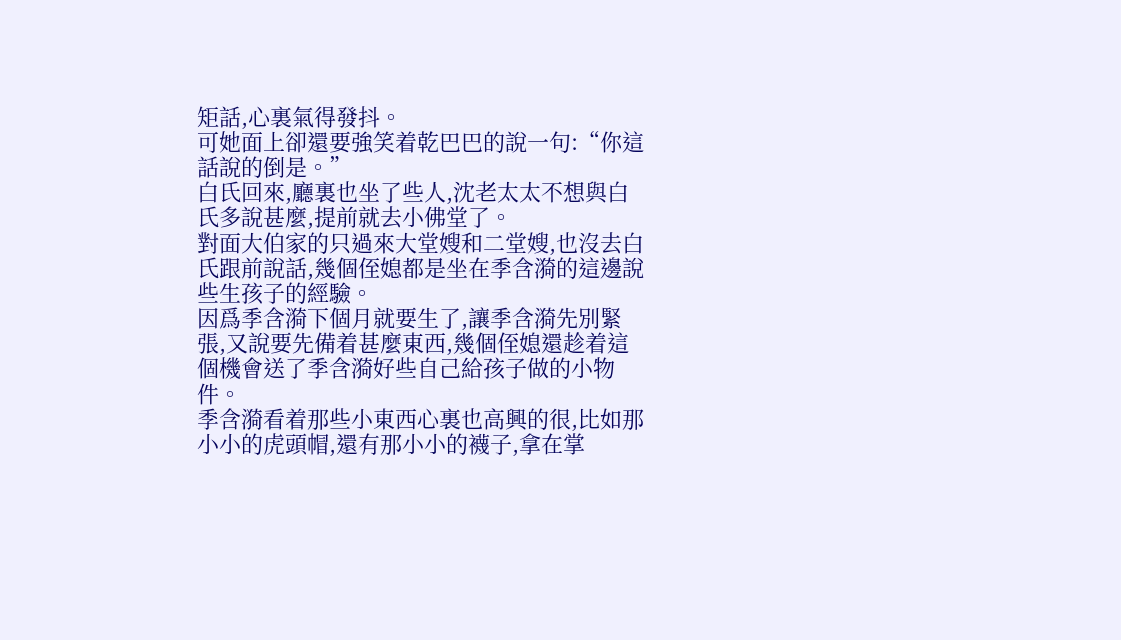矩話,心裏氣得發抖。
可她面上卻還要強笑着乾巴巴的說一句:“你這話說的倒是。”
白氏回來,廳裏也坐了些人,沈老太太不想與白氏多說甚麼,提前就去小佛堂了。
對面大伯家的只過來大堂嫂和二堂嫂,也沒去白氏跟前說話,幾個侄媳都是坐在季含漪的這邊說些生孩子的經驗。
因爲季含漪下個月就要生了,讓季含漪先別緊張,又說要先備着甚麼東西,幾個侄媳還趁着這個機會送了季含漪好些自己給孩子做的小物件。
季含漪看着那些小東西心裏也高興的很,比如那小小的虎頭帽,還有那小小的襪子,拿在掌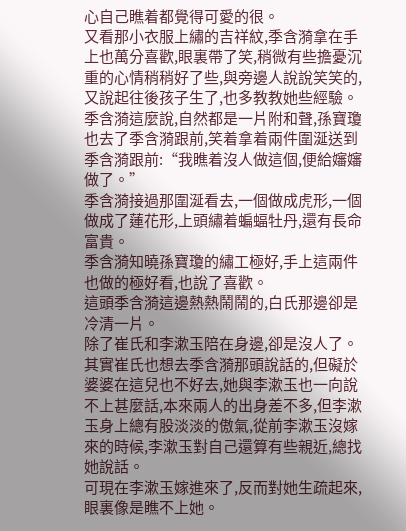心自己瞧着都覺得可愛的很。
又看那小衣服上繡的吉祥紋,季含漪拿在手上也萬分喜歡,眼裏帶了笑,稍微有些擔憂沉重的心情稍稍好了些,與旁邊人說說笑笑的,又說起往後孩子生了,也多教教她些經驗。
季含漪這麼說,自然都是一片附和聲,孫寶瓊也去了季含漪跟前,笑着拿着兩件圍涎送到季含漪跟前:“我瞧着沒人做這個,便給嬸嬸做了。”
季含漪接過那圍涎看去,一個做成虎形,一個做成了蓮花形,上頭繡着蝙蝠牡丹,還有長命富貴。
季含漪知曉孫寶瓊的繡工極好,手上這兩件也做的極好看,也說了喜歡。
這頭季含漪這邊熱熱鬧鬧的,白氏那邊卻是冷清一片。
除了崔氏和李漱玉陪在身邊,卻是沒人了。
其實崔氏也想去季含漪那頭說話的,但礙於婆婆在這兒也不好去,她與李漱玉也一向說不上甚麼話,本來兩人的出身差不多,但李漱玉身上總有股淡淡的傲氣,從前李漱玉沒嫁來的時候,李漱玉對自己還算有些親近,總找她說話。
可現在李漱玉嫁進來了,反而對她生疏起來,眼裏像是瞧不上她。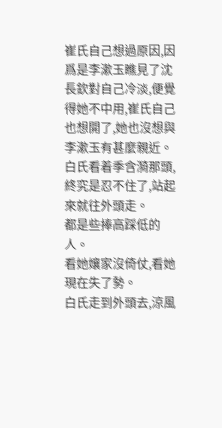崔氏自己想過原因,因爲是李漱玉瞧見了沈長欽對自己冷淡,便覺得她不中用,崔氏自己也想開了,她也沒想與李漱玉有甚麼親近。
白氏看着季含漪那頭,終究是忍不住了,站起來就往外頭走。
都是些捧高踩低的人。
看她孃家沒倚仗,看她現在失了勢。
白氏走到外頭去,涼風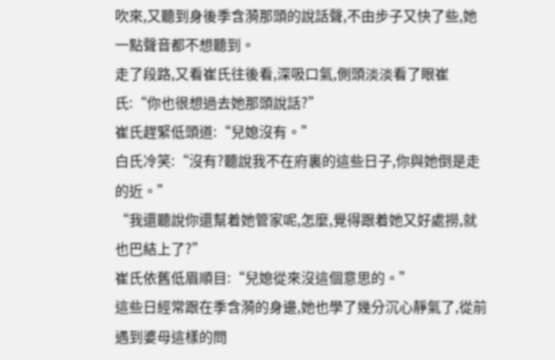吹來,又聽到身後季含漪那頭的說話聲,不由步子又快了些,她一點聲音都不想聽到。
走了段路,又看崔氏往後看,深吸口氣,側頭淡淡看了眼崔氏:“你也很想過去她那頭說話?”
崔氏趕緊低頭道:“兒媳沒有。”
白氏冷笑:“沒有?聽說我不在府裏的這些日子,你與她倒是走的近。”
“我還聽說你還幫着她管家呢,怎麼,覺得跟着她又好處撈,就也巴結上了?”
崔氏依舊低眉順目:“兒媳從來沒這個意思的。”
這些日經常跟在季含漪的身邊,她也學了幾分沉心靜氣了,從前遇到婆母這樣的問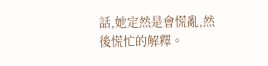話,她定然是會慌亂,然後慌忙的解釋。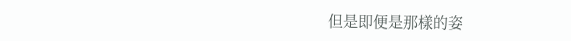但是即便是那樣的姿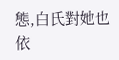態,白氏對她也依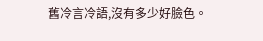舊冷言冷語,沒有多少好臉色。